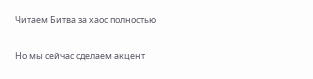Читаем Битва за хаос полностью

Но мы сейчас сделаем акцент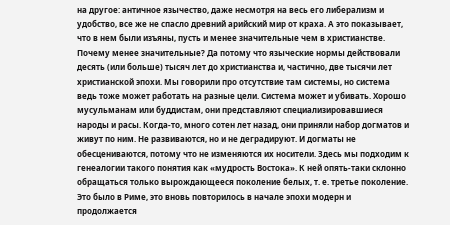на другое: античное язычество, даже несмотря на весь его либерализм и удобство, все же не спасло древний арийский мир от краха. А это показывает, что в нем были изъяны, пусть и менее значительные чем в христианстве. Почему менее значительные? Да потому что языческие нормы действовали десять (или больше) тысяч лет до христианства и, частично, две тысячи лет христианской эпохи. Мы говорили про отсутствие там системы, но система ведь тоже может работать на разные цели. Система может и убивать. Хорошо мусульманам или буддистам, они представляют специализировавшиеся народы и расы. Когда-то, много сотен лет назад, они приняли набор догматов и живут по ним. Не развиваются, но и не деградируют. И догматы не обесцениваются, потому что не изменяются их носители. Здесь мы подходим к генеалогии такого понятия как «мудрость Востока». К ней опять-таки склонно обращаться только вырождающееся поколение белых, т. е. третье поколение. Это было в Риме, это вновь повторилось в начале эпохи модерн и продолжается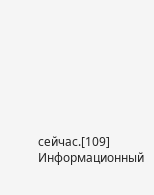сейчас.[109] Информационный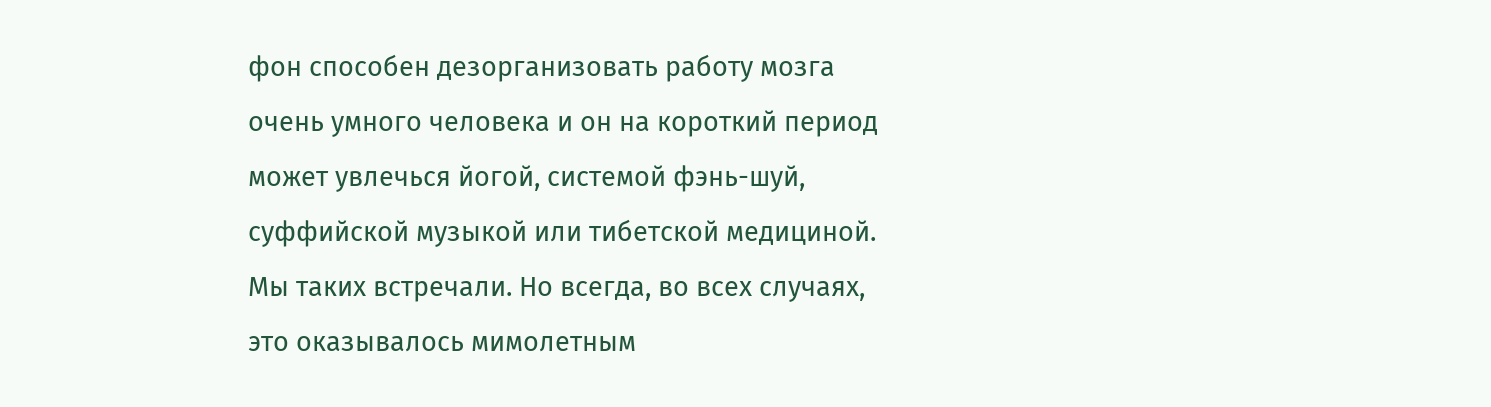фон способен дезорганизовать работу мозга очень умного человека и он на короткий период может увлечься йогой, системой фэнь-шуй, суффийской музыкой или тибетской медициной. Мы таких встречали. Но всегда, во всех случаях, это оказывалось мимолетным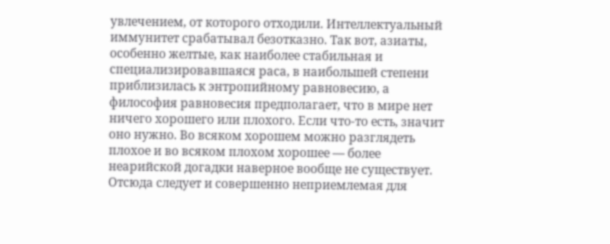увлечением, от которого отходили. Интеллектуальный иммунитет срабатывал безотказно. Так вот, азиаты, особенно желтые, как наиболее стабильная и специализировавшаяся раса, в наибольшей степени приблизилась к энтропийному равновесию, а философия равновесия предполагает, что в мире нет ничего хорошего или плохого. Если что-то есть, значит оно нужно. Во всяком хорошем можно разглядеть плохое и во всяком плохом хорошее — более неарийской догадки наверное вообще не существует. Отсюда следует и совершенно неприемлемая для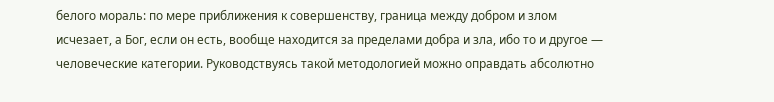белого мораль: по мере приближения к совершенству, граница между добром и злом исчезает, а Бог, если он есть, вообще находится за пределами добра и зла, ибо то и другое — человеческие категории. Руководствуясь такой методологией можно оправдать абсолютно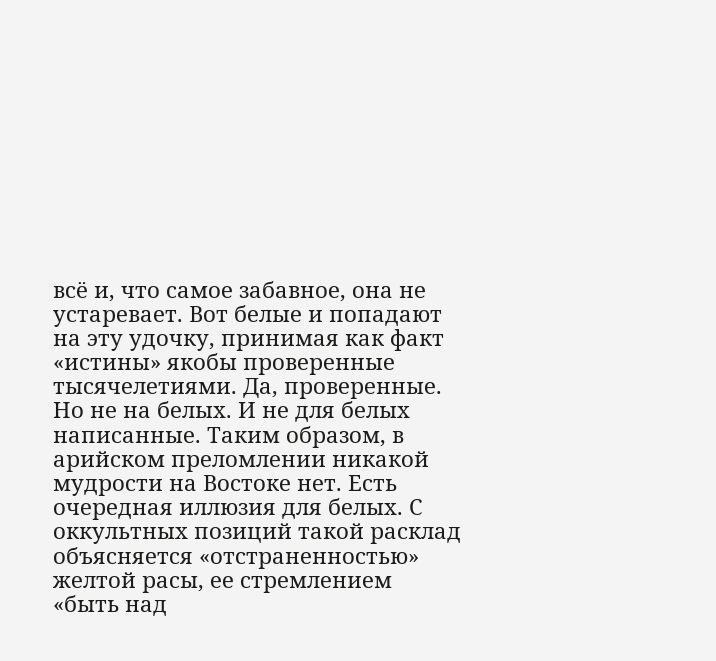всё и, что самое забавное, она не устаревает. Вот белые и попадают на эту удочку, принимая как факт «истины» якобы проверенные тысячелетиями. Да, проверенные. Но не на белых. И не для белых написанные. Таким образом, в арийском преломлении никакой мудрости на Востоке нет. Есть очередная иллюзия для белых. С оккультных позиций такой расклад объясняется «отстраненностью» желтой расы, ее стремлением «быть над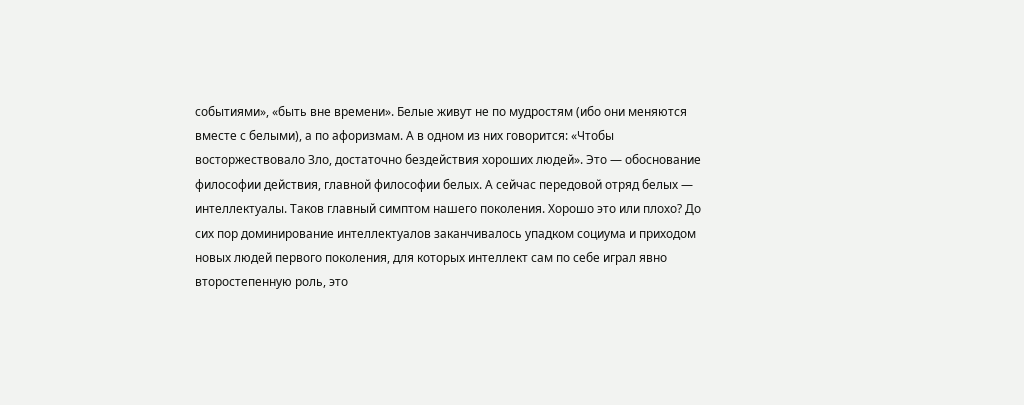событиями», «быть вне времени». Белые живут не по мудростям (ибо они меняются вместе с белыми), а по афоризмам. А в одном из них говорится: «Чтобы восторжествовало Зло, достаточно бездействия хороших людей». Это — обоснование философии действия, главной философии белых. А сейчас передовой отряд белых — интеллектуалы. Таков главный симптом нашего поколения. Хорошо это или плохо? До сих пор доминирование интеллектуалов заканчивалось упадком социума и приходом новых людей первого поколения, для которых интеллект сам по себе играл явно второстепенную роль, это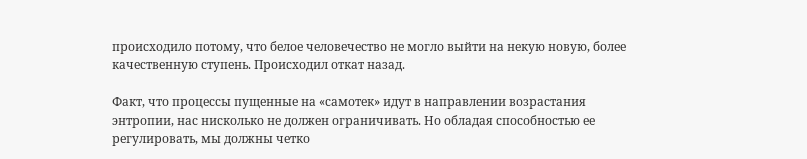происходило потому, что белое человечество не могло выйти на некую новую, более качественную ступень. Происходил откат назад.

Факт, что процессы пущенные на «самотек» идут в направлении возрастания энтропии, нас нисколько не должен ограничивать. Но обладая способностью ее регулировать, мы должны четко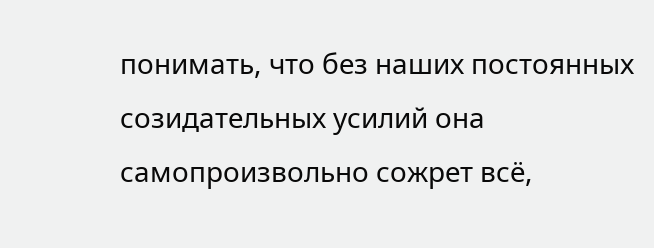понимать, что без наших постоянных созидательных усилий она самопроизвольно сожрет всё,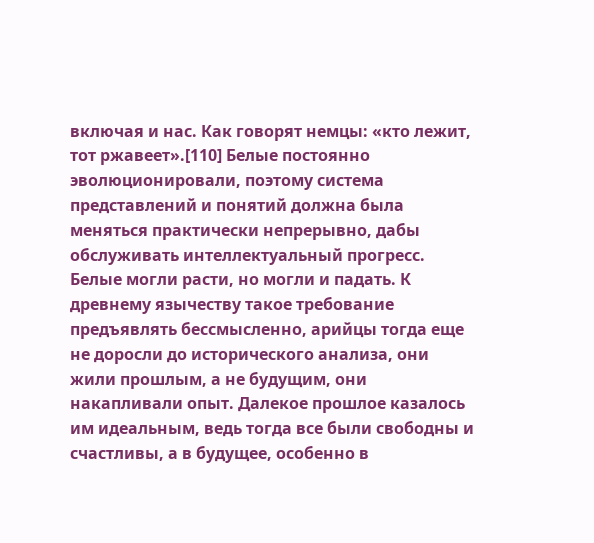включая и нас. Как говорят немцы: «кто лежит, тот ржавеет».[110] Белые постоянно эволюционировали, поэтому система представлений и понятий должна была меняться практически непрерывно, дабы обслуживать интеллектуальный прогресс. Белые могли расти, но могли и падать. К древнему язычеству такое требование предъявлять бессмысленно, арийцы тогда еще не доросли до исторического анализа, они жили прошлым, а не будущим, они накапливали опыт. Далекое прошлое казалось им идеальным, ведь тогда все были свободны и счастливы, а в будущее, особенно в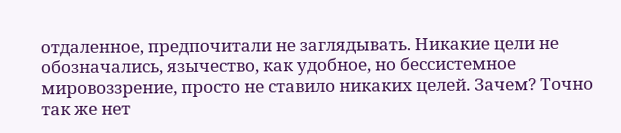отдаленное, предпочитали не заглядывать. Никакие цели не обозначались, язычество, как удобное, но бессистемное мировоззрение, просто не ставило никаких целей. Зачем? Точно так же нет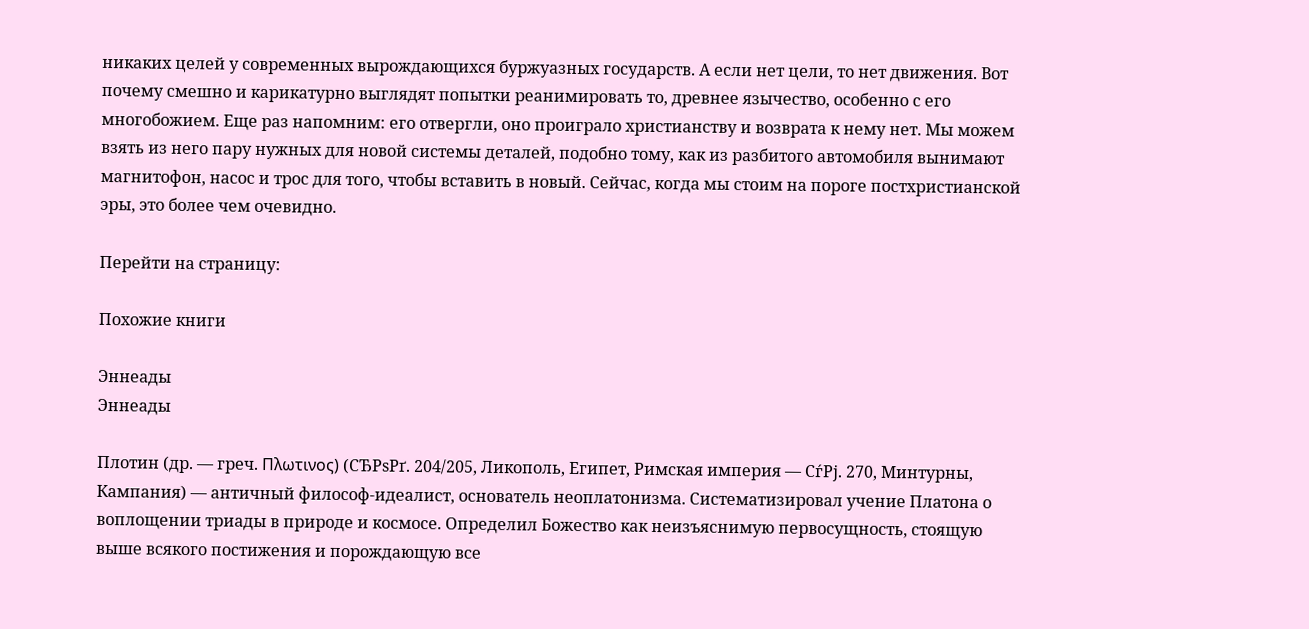никаких целей у современных вырождающихся буржуазных государств. А если нет цели, то нет движения. Вот почему смешно и карикатурно выглядят попытки реанимировать то, древнее язычество, особенно с его многобожием. Еще раз напомним: его отвергли, оно проиграло христианству и возврата к нему нет. Мы можем взять из него пару нужных для новой системы деталей, подобно тому, как из разбитого автомобиля вынимают магнитофон, насос и трос для того, чтобы вставить в новый. Сейчас, когда мы стоим на пороге постхристианской эры, это более чем очевидно.

Перейти на страницу:

Похожие книги

Эннеады
Эннеады

Плотин (др. — греч. Πλωτινος) (СЂРѕРґ. 204/205, Ликополь, Египет, Римская империя — СѓРј. 270, Минтурны, Кампания) — античный философ-идеалист, основатель неоплатонизма. Систематизировал учение Платона о воплощении триады в природе и космосе. Определил Божество как неизъяснимую первосущность, стоящую выше всякого постижения и порождающую все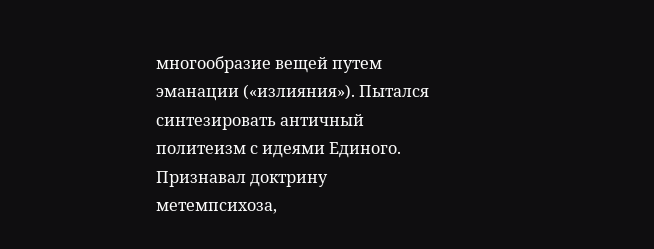многообразие вещей путем эманации («излияния»). Пытался синтезировать античный политеизм с идеями Единого. Признавал доктрину метемпсихоза,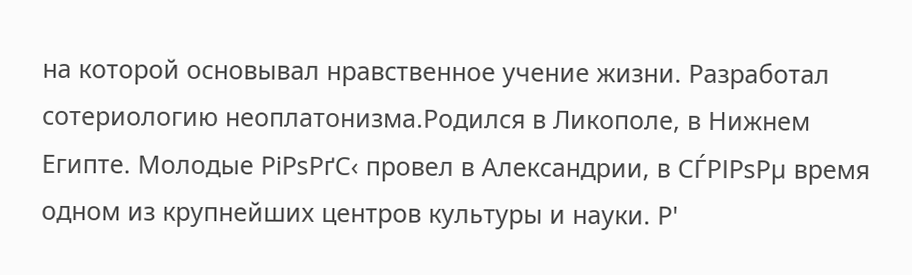на которой основывал нравственное учение жизни. Разработал сотериологию неоплатонизма.Родился в Ликополе, в Нижнем Египте. Молодые РіРѕРґС‹ провел в Александрии, в СЃРІРѕРµ время одном из крупнейших центров культуры и науки. Р'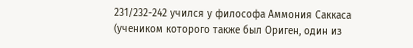231/232-242 учился у философа Аммония Саккаса (учеником которого также был Ориген, один из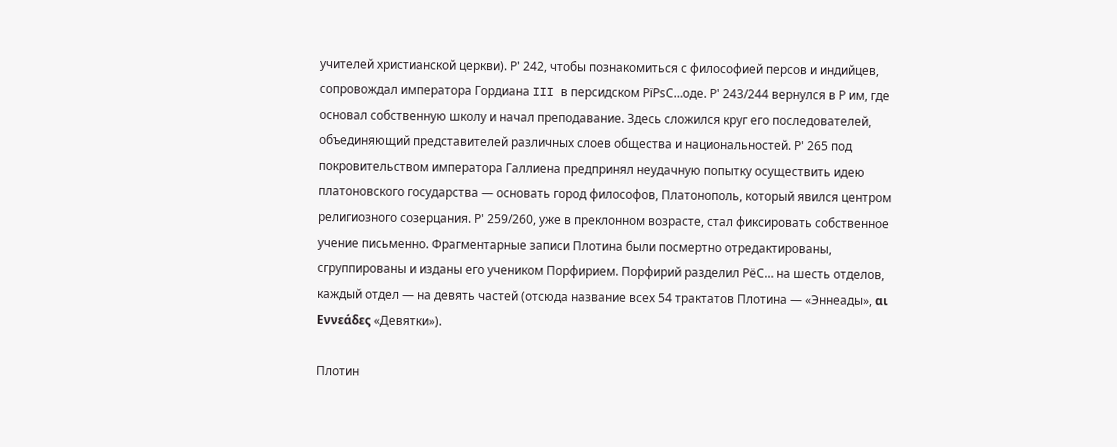учителей христианской церкви). Р' 242, чтобы познакомиться с философией персов и индийцев, сопровождал императора Гордиана III в персидском РїРѕС…оде. Р' 243/244 вернулся в Р им, где основал собственную школу и начал преподавание. Здесь сложился круг его последователей, объединяющий представителей различных слоев общества и национальностей. Р' 265 под покровительством императора Галлиена предпринял неудачную попытку осуществить идею платоновского государства — основать город философов, Платонополь, который явился центром религиозного созерцания. Р' 259/260, уже в преклонном возрасте, стал фиксировать собственное учение письменно. Фрагментарные записи Плотина были посмертно отредактированы, сгруппированы и изданы его учеником Порфирием. Порфирий разделил РёС… на шесть отделов, каждый отдел — на девять частей (отсюда название всех 54 трактатов Плотина — «Эннеады», αι Εννεάδες «Девятки»).

Плотин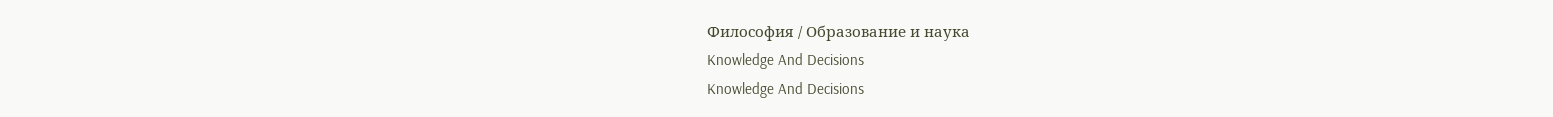Философия / Образование и наука
Knowledge And Decisions
Knowledge And Decisions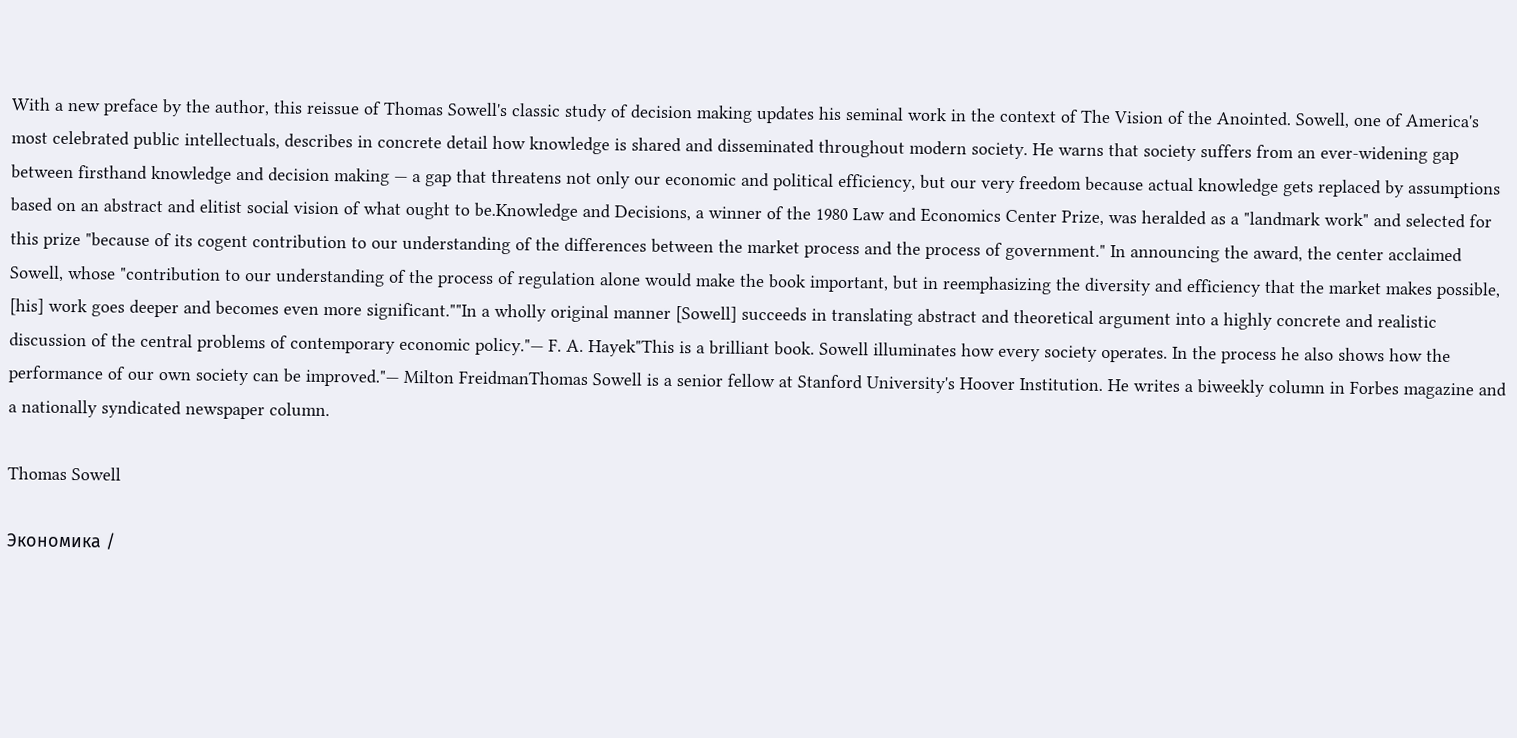With a new preface by the author, this reissue of Thomas Sowell's classic study of decision making updates his seminal work in the context of The Vision of the Anointed. Sowell, one of America's most celebrated public intellectuals, describes in concrete detail how knowledge is shared and disseminated throughout modern society. He warns that society suffers from an ever-widening gap between firsthand knowledge and decision making — a gap that threatens not only our economic and political efficiency, but our very freedom because actual knowledge gets replaced by assumptions based on an abstract and elitist social vision of what ought to be.Knowledge and Decisions, a winner of the 1980 Law and Economics Center Prize, was heralded as a "landmark work" and selected for this prize "because of its cogent contribution to our understanding of the differences between the market process and the process of government." In announcing the award, the center acclaimed Sowell, whose "contribution to our understanding of the process of regulation alone would make the book important, but in reemphasizing the diversity and efficiency that the market makes possible, [his] work goes deeper and becomes even more significant.""In a wholly original manner [Sowell] succeeds in translating abstract and theoretical argument into a highly concrete and realistic discussion of the central problems of contemporary economic policy."— F. A. Hayek"This is a brilliant book. Sowell illuminates how every society operates. In the process he also shows how the performance of our own society can be improved."— Milton FreidmanThomas Sowell is a senior fellow at Stanford University's Hoover Institution. He writes a biweekly column in Forbes magazine and a nationally syndicated newspaper column.

Thomas Sowell

Экономика /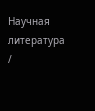Научная литература /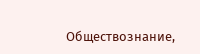Обществознание,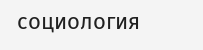социология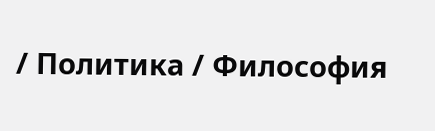/ Политика / Философия